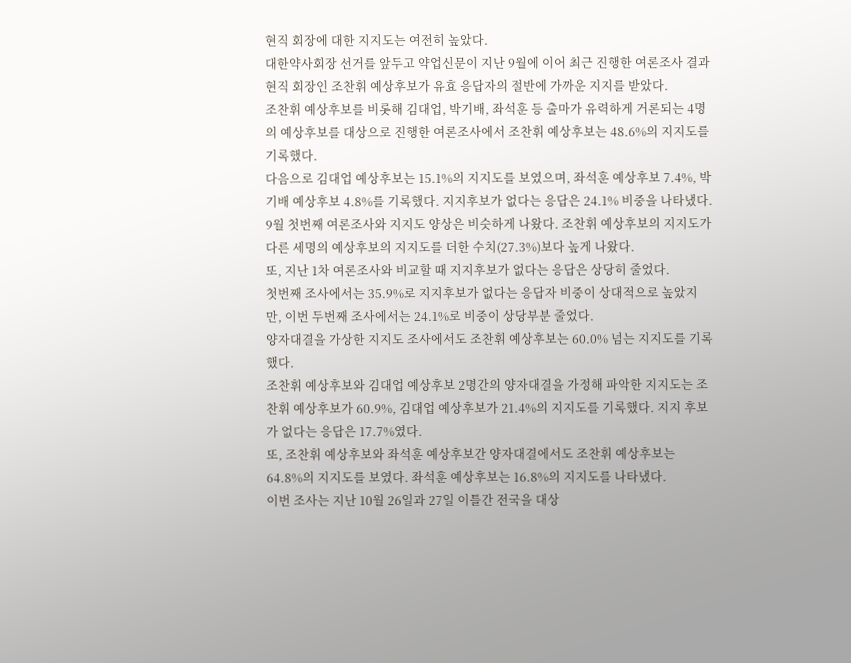현직 회장에 대한 지지도는 여전히 높았다.
대한약사회장 선거를 앞두고 약업신문이 지난 9월에 이어 최근 진행한 여론조사 결과 현직 회장인 조찬휘 예상후보가 유효 응답자의 절반에 가까운 지지를 받았다.
조찬휘 예상후보를 비롯해 김대업, 박기배, 좌석훈 등 출마가 유력하게 거론되는 4명의 예상후보를 대상으로 진행한 여론조사에서 조찬휘 예상후보는 48.6%의 지지도를 기록했다.
다음으로 김대업 예상후보는 15.1%의 지지도를 보였으며, 좌석훈 예상후보 7.4%, 박기배 예상후보 4.8%를 기록했다. 지지후보가 없다는 응답은 24.1% 비중을 나타냈다.
9월 첫번째 여론조사와 지지도 양상은 비슷하게 나왔다. 조찬휘 예상후보의 지지도가 다른 세명의 예상후보의 지지도를 더한 수치(27.3%)보다 높게 나왔다.
또, 지난 1차 여론조사와 비교할 때 지지후보가 없다는 응답은 상당히 줄었다.
첫번째 조사에서는 35.9%로 지지후보가 없다는 응답자 비중이 상대적으로 높았지만, 이번 두번째 조사에서는 24.1%로 비중이 상당부분 줄었다.
양자대결을 가상한 지지도 조사에서도 조찬휘 예상후보는 60.0% 넘는 지지도를 기록했다.
조찬휘 예상후보와 김대업 예상후보 2명간의 양자대결을 가정해 파악한 지지도는 조찬휘 예상후보가 60.9%, 김대업 예상후보가 21.4%의 지지도를 기록했다. 지지 후보가 없다는 응답은 17.7%였다.
또, 조찬휘 예상후보와 좌석훈 예상후보간 양자대결에서도 조찬휘 예상후보는 64.8%의 지지도를 보였다. 좌석훈 예상후보는 16.8%의 지지도를 나타냈다.
이번 조사는 지난 10월 26일과 27일 이틀간 전국을 대상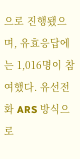으로 진행됐으며, 유효응답에는 1,016명이 참여했다. 유선전화 ARS 방식으로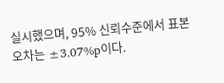실시했으며, 95% 신뢰수준에서 표본오차는 ±3.07%p이다.